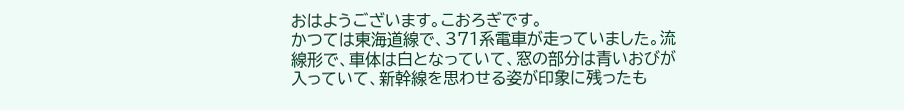おはようございます。こおろぎです。
かつては東海道線で、371系電車が走っていました。流線形で、車体は白となっていて、窓の部分は青いおびが入っていて、新幹線を思わせる姿が印象に残ったも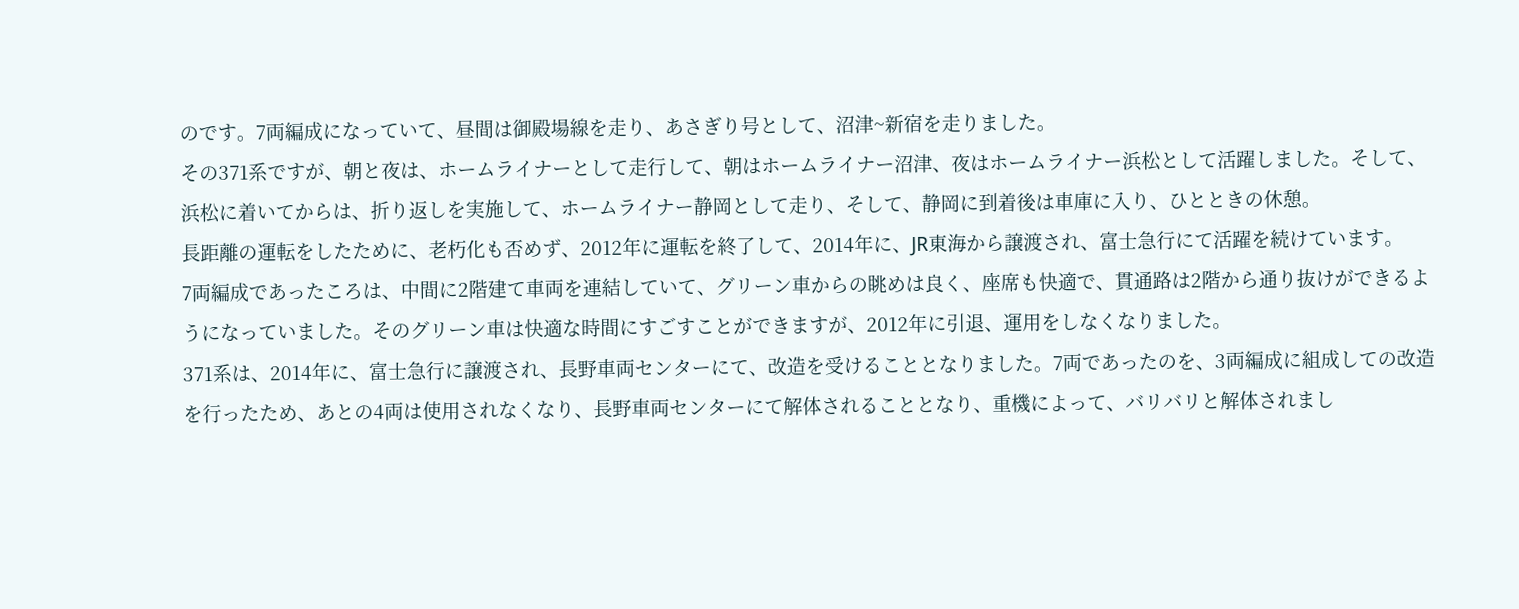のです。7両編成になっていて、昼間は御殿場線を走り、あさぎり号として、沼津~新宿を走りました。
その371系ですが、朝と夜は、ホームライナーとして走行して、朝はホームライナー沼津、夜はホームライナー浜松として活躍しました。そして、浜松に着いてからは、折り返しを実施して、ホームライナー静岡として走り、そして、静岡に到着後は車庫に入り、ひとときの休憩。
長距離の運転をしたために、老朽化も否めず、2012年に運転を終了して、2014年に、JR東海から譲渡され、富士急行にて活躍を続けています。
7両編成であったころは、中間に2階建て車両を連結していて、グリーン車からの眺めは良く、座席も快適で、貫通路は2階から通り抜けができるようになっていました。そのグリーン車は快適な時間にすごすことができますが、2012年に引退、運用をしなくなりました。
371系は、2014年に、富士急行に譲渡され、長野車両センターにて、改造を受けることとなりました。7両であったのを、3両編成に組成しての改造を行ったため、あとの4両は使用されなくなり、長野車両センターにて解体されることとなり、重機によって、バリバリと解体されまし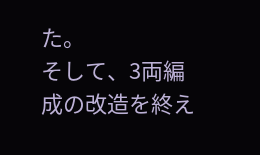た。
そして、3両編成の改造を終え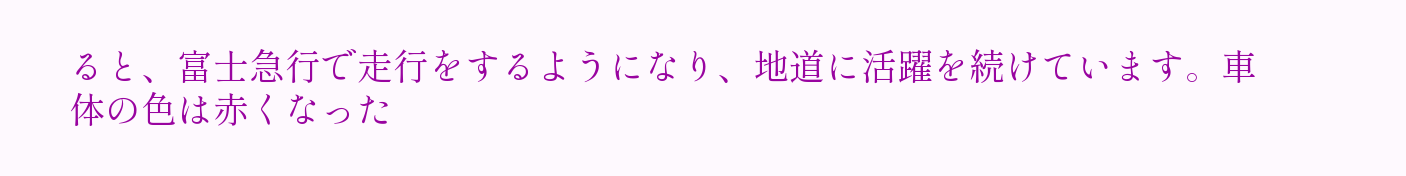ると、富士急行で走行をするようになり、地道に活躍を続けています。車体の色は赤くなった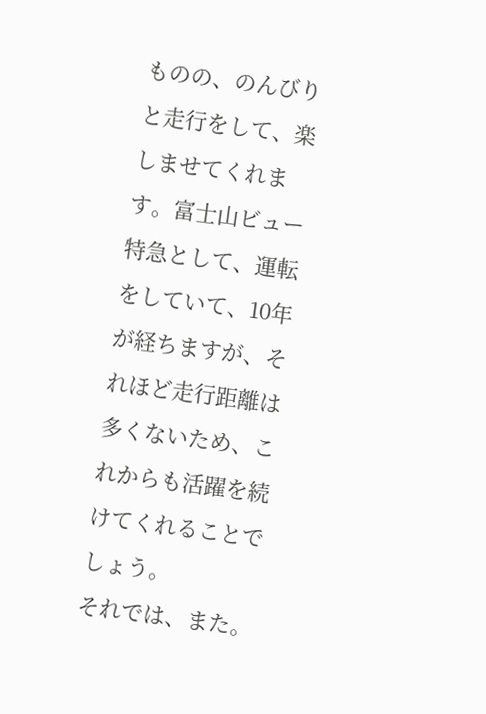ものの、のんびりと走行をして、楽しませてくれます。富士山ビュー特急として、運転をしていて、10年が経ちますが、それほど走行距離は多くないため、これからも活躍を続けてくれることでしょう。
それでは、また。